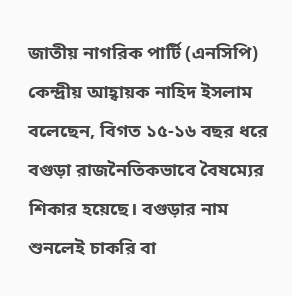জাতীয় নাগরিক পার্টি (এনসিপি) কেন্দ্রীয় আহ্বায়ক নাহিদ ইসলাম বলেছেন, বিগত ১৫-১৬ বছর ধরে বগুড়া রাজনৈতিকভাবে বৈষম্যের শিকার হয়েছে। বগুড়ার নাম শুনলেই চাকরি বা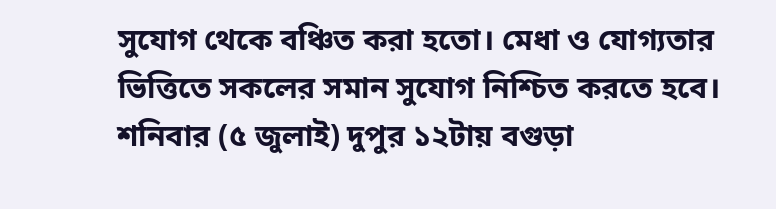সুযোগ থেকে বঞ্চিত করা হতো। মেধা ও যোগ্যতার ভিত্তিতে সকলের সমান সুযোগ নিশ্চিত করতে হবে।
শনিবার (৫ জুলাই) দুপুর ১২টায় বগুড়া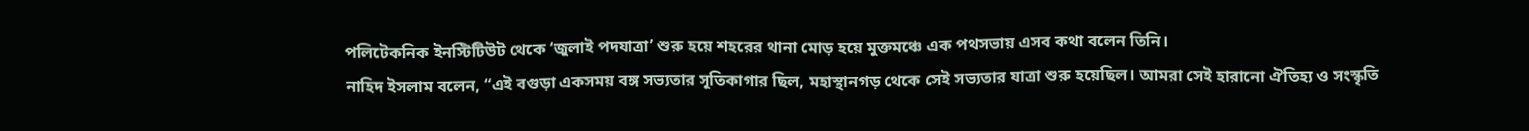পলিটেকনিক ইনস্টিটিউট থেকে ‘জুলাই পদযাত্রা’ শুরু হয়ে শহরের থানা মোড় হয়ে মুক্তমঞ্চে এক পথসভায় এসব কথা বলেন তিনি।
নাহিদ ইসলাম বলেন, “এই বগুড়া একসময় বঙ্গ সভ্যতার সূতিকাগার ছিল, মহাস্থানগড় থেকে সেই সভ্যতার যাত্রা শুরু হয়েছিল। আমরা সেই হারানো ঐতিহ্য ও সংস্কৃতি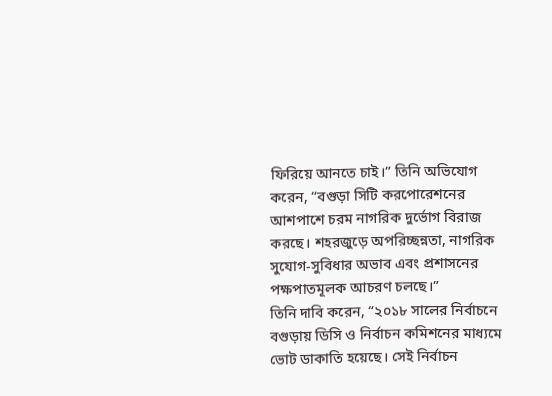ফিরিয়ে আনতে চাই।” তিনি অভিযোগ করেন, “বগুড়া সিটি করপোরেশনের আশপাশে চরম নাগরিক দুর্ভোগ বিরাজ করছে। শহরজুড়ে অপরিচ্ছন্নতা, নাগরিক সুযোগ-সুবিধার অভাব এবং প্রশাসনের পক্ষপাতমূলক আচরণ চলছে।”
তিনি দাবি করেন, “২০১৮ সালের নির্বাচনে বগুড়ায় ডিসি ও নির্বাচন কমিশনের মাধ্যমে ভোট ডাকাতি হয়েছে। সেই নির্বাচন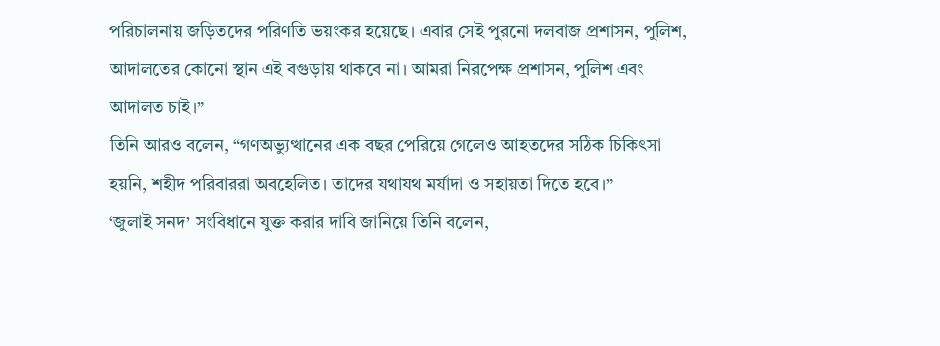পরিচালনায় জড়িতদের পরিণতি ভয়ংকর হয়েছে। এবার সেই পুরনো দলবাজ প্রশাসন, পুলিশ, আদালতের কোনো স্থান এই বগুড়ায় থাকবে না। আমরা নিরপেক্ষ প্রশাসন, পুলিশ এবং আদালত চাই।”
তিনি আরও বলেন, “গণঅভ্যুত্থানের এক বছর পেরিয়ে গেলেও আহতদের সঠিক চিকিৎসা হয়নি, শহীদ পরিবাররা অবহেলিত। তাদের যথাযথ মর্যাদা ও সহায়তা দিতে হবে।”
‘জুলাই সনদ’ সংবিধানে যুক্ত করার দাবি জানিয়ে তিনি বলেন,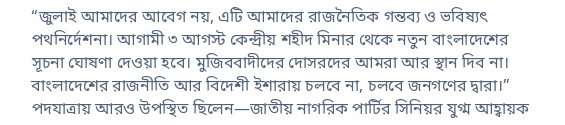“জুলাই আমাদের আবেগ নয়, এটি আমাদের রাজনৈতিক গন্তব্য ও ভবিষ্যৎ পথনির্দেশনা। আগামী ৩ আগস্ট কেন্দ্রীয় শহীদ মিনার থেকে নতুন বাংলাদেশের সূচনা ঘোষণা দেওয়া হবে। মুজিববাদীদের দোসরদের আমরা আর স্থান দিব না। বাংলাদেশের রাজনীতি আর বিদেশী ইশারায় চলবে না, চলবে জনগণের দ্বারা।”
পদযাত্রায় আরও উপস্থিত ছিলেন—জাতীয় নাগরিক পার্টির সিনিয়র যুগ্ম আহ্বায়ক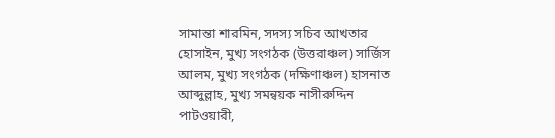সামান্তা শারমিন, সদস্য সচিব আখতার হোসাইন, মুখ্য সংগঠক (উত্তরাঞ্চল) সার্জিস আলম, মুখ্য সংগঠক (দক্ষিণাঞ্চল) হাসনাত আব্দুল্লাহ, মুখ্য সমন্বয়ক নাসীরুদ্দিন পাটওয়ারী,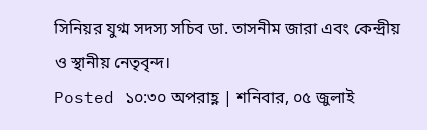সিনিয়র যুগ্ম সদস্য সচিব ডা. তাসনীম জারা এবং কেন্দ্রীয় ও স্থানীয় নেতৃবৃন্দ।
Posted ১০:৩০ অপরাহ্ণ | শনিবার, ০৫ জুলাই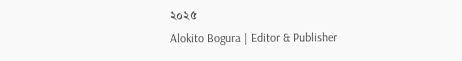২০২৫
Alokito Bogura | Editor & Publisher